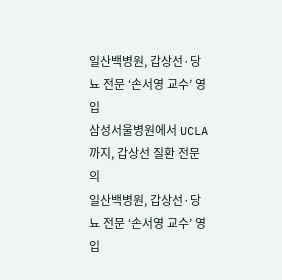일산백병원, 갑상선·당뇨 전문 ‘손서영 교수’ 영입
삼성서울병원에서 UCLA까지, 갑상선 질환 전문의
일산백병원, 갑상선·당뇨 전문 ‘손서영 교수’ 영입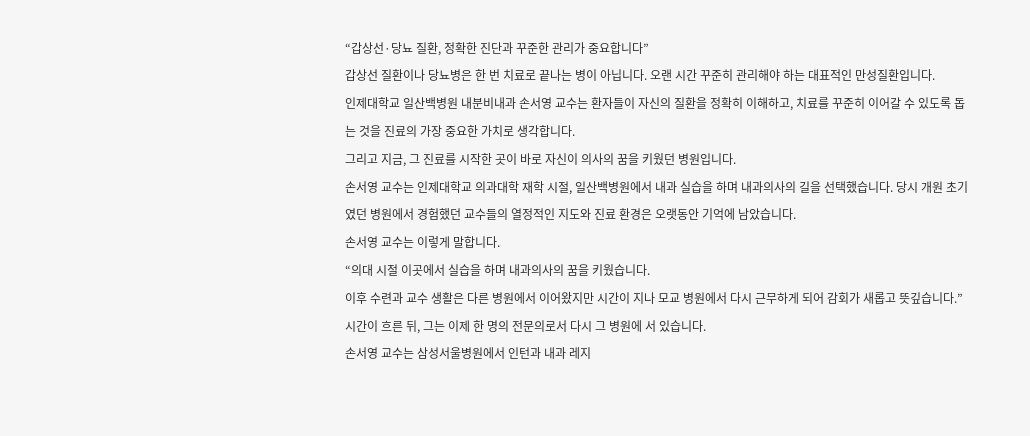“갑상선·당뇨 질환, 정확한 진단과 꾸준한 관리가 중요합니다”
갑상선 질환이나 당뇨병은 한 번 치료로 끝나는 병이 아닙니다. 오랜 시간 꾸준히 관리해야 하는 대표적인 만성질환입니다.
인제대학교 일산백병원 내분비내과 손서영 교수는 환자들이 자신의 질환을 정확히 이해하고, 치료를 꾸준히 이어갈 수 있도록 돕는 것을 진료의 가장 중요한 가치로 생각합니다.
그리고 지금, 그 진료를 시작한 곳이 바로 자신이 의사의 꿈을 키웠던 병원입니다.
손서영 교수는 인제대학교 의과대학 재학 시절, 일산백병원에서 내과 실습을 하며 내과의사의 길을 선택했습니다. 당시 개원 초기였던 병원에서 경험했던 교수들의 열정적인 지도와 진료 환경은 오랫동안 기억에 남았습니다.
손서영 교수는 이렇게 말합니다.
“의대 시절 이곳에서 실습을 하며 내과의사의 꿈을 키웠습니다.
이후 수련과 교수 생활은 다른 병원에서 이어왔지만 시간이 지나 모교 병원에서 다시 근무하게 되어 감회가 새롭고 뜻깊습니다.”
시간이 흐른 뒤, 그는 이제 한 명의 전문의로서 다시 그 병원에 서 있습니다.
손서영 교수는 삼성서울병원에서 인턴과 내과 레지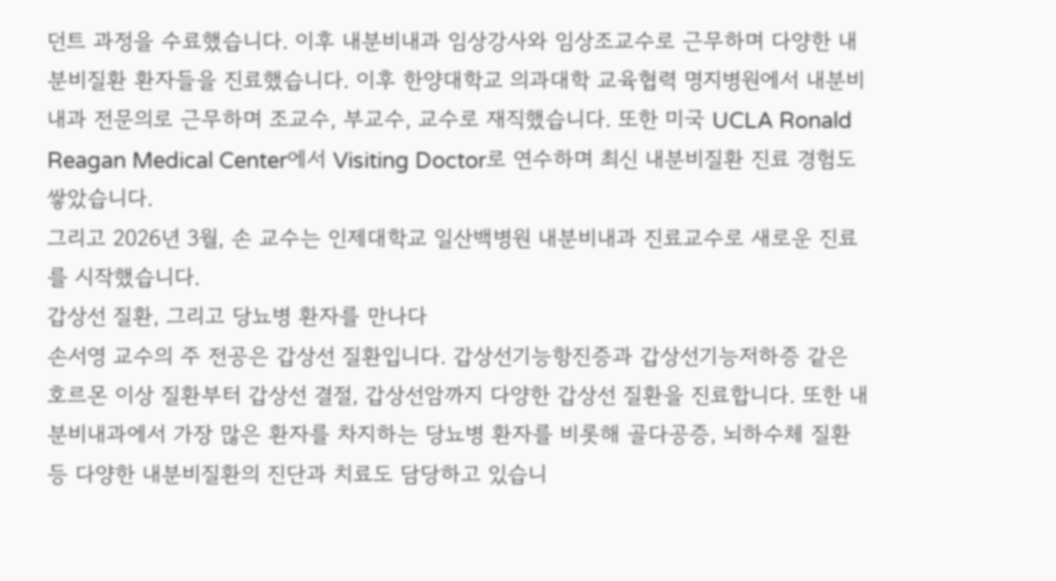던트 과정을 수료했습니다. 이후 내분비내과 임상강사와 임상조교수로 근무하며 다양한 내분비질환 환자들을 진료했습니다. 이후 한양대학교 의과대학 교육협력 명지병원에서 내분비내과 전문의로 근무하며 조교수, 부교수, 교수로 재직했습니다. 또한 미국 UCLA Ronald Reagan Medical Center에서 Visiting Doctor로 연수하며 최신 내분비질환 진료 경험도 쌓았습니다.
그리고 2026년 3월, 손 교수는 인제대학교 일산백병원 내분비내과 진료교수로 새로운 진료를 시작했습니다.
갑상선 질환, 그리고 당뇨병 환자를 만나다
손서영 교수의 주 전공은 갑상선 질환입니다. 갑상선기능항진증과 갑상선기능저하증 같은 호르몬 이상 질환부터 갑상선 결절, 갑상선암까지 다양한 갑상선 질환을 진료합니다. 또한 내분비내과에서 가장 많은 환자를 차지하는 당뇨병 환자를 비롯해 골다공증, 뇌하수체 질환 등 다양한 내분비질환의 진단과 치료도 담당하고 있습니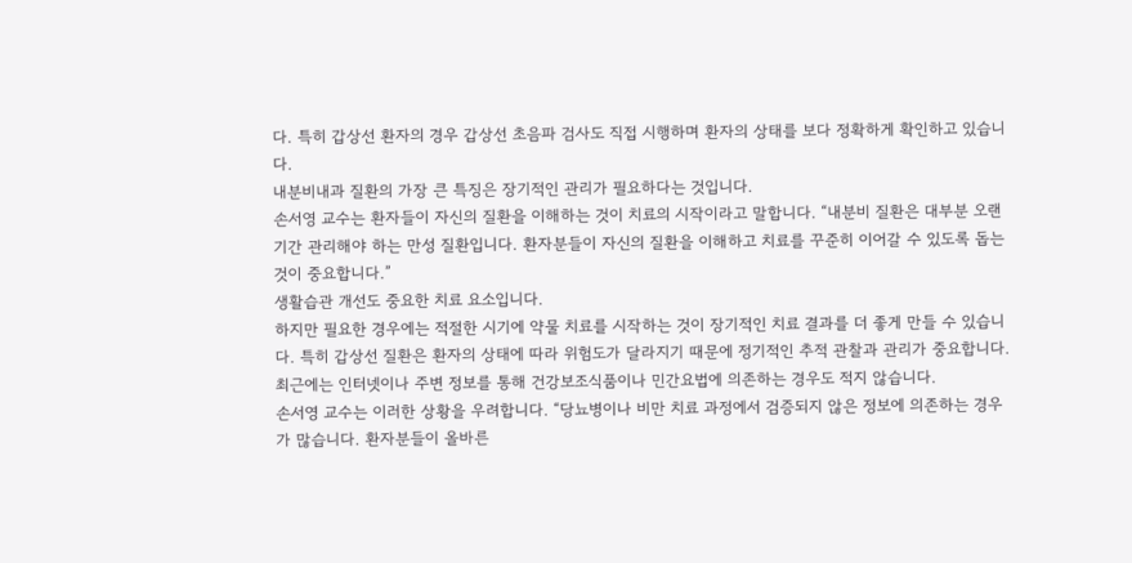다. 특히 갑상선 환자의 경우 갑상선 초음파 검사도 직접 시행하며 환자의 상태를 보다 정확하게 확인하고 있습니다.
내분비내과 질환의 가장 큰 특징은 장기적인 관리가 필요하다는 것입니다.
손서영 교수는 환자들이 자신의 질환을 이해하는 것이 치료의 시작이라고 말합니다. “내분비 질환은 대부분 오랜 기간 관리해야 하는 만성 질환입니다. 환자분들이 자신의 질환을 이해하고 치료를 꾸준히 이어갈 수 있도록 돕는 것이 중요합니다.”
생활습관 개선도 중요한 치료 요소입니다.
하지만 필요한 경우에는 적절한 시기에 약물 치료를 시작하는 것이 장기적인 치료 결과를 더 좋게 만들 수 있습니다. 특히 갑상선 질환은 환자의 상태에 따라 위험도가 달라지기 때문에 정기적인 추적 관찰과 관리가 중요합니다.
최근에는 인터넷이나 주변 정보를 통해 건강보조식품이나 민간요법에 의존하는 경우도 적지 않습니다.
손서영 교수는 이러한 상황을 우려합니다. “당뇨병이나 비만 치료 과정에서 검증되지 않은 정보에 의존하는 경우가 많습니다. 환자분들이 올바른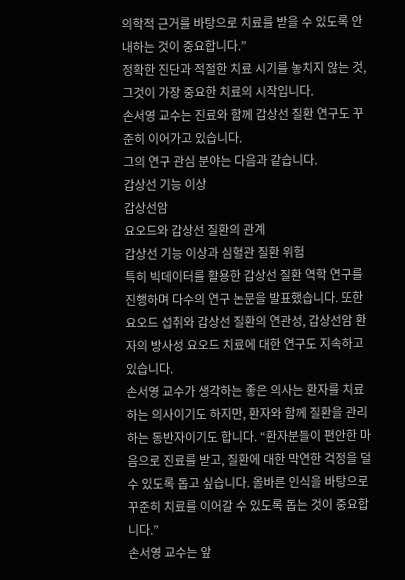의학적 근거를 바탕으로 치료를 받을 수 있도록 안내하는 것이 중요합니다.”
정확한 진단과 적절한 치료 시기를 놓치지 않는 것, 그것이 가장 중요한 치료의 시작입니다.
손서영 교수는 진료와 함께 갑상선 질환 연구도 꾸준히 이어가고 있습니다.
그의 연구 관심 분야는 다음과 같습니다.
갑상선 기능 이상
갑상선암
요오드와 갑상선 질환의 관계
갑상선 기능 이상과 심혈관 질환 위험
특히 빅데이터를 활용한 갑상선 질환 역학 연구를 진행하며 다수의 연구 논문을 발표했습니다. 또한 요오드 섭취와 갑상선 질환의 연관성, 갑상선암 환자의 방사성 요오드 치료에 대한 연구도 지속하고 있습니다.
손서영 교수가 생각하는 좋은 의사는 환자를 치료하는 의사이기도 하지만, 환자와 함께 질환을 관리하는 동반자이기도 합니다. “환자분들이 편안한 마음으로 진료를 받고, 질환에 대한 막연한 걱정을 덜 수 있도록 돕고 싶습니다. 올바른 인식을 바탕으로 꾸준히 치료를 이어갈 수 있도록 돕는 것이 중요합니다.”
손서영 교수는 앞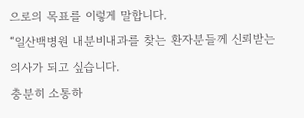으로의 목표를 이렇게 말합니다.
“일산백병원 내분비내과를 찾는 환자분들께 신뢰받는 의사가 되고 싶습니다.
충분히 소통하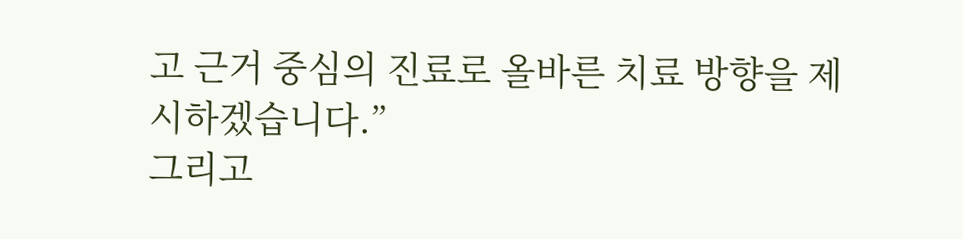고 근거 중심의 진료로 올바른 치료 방향을 제시하겠습니다.”
그리고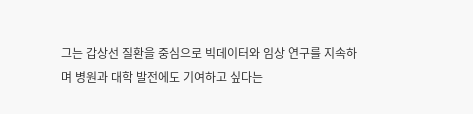그는 갑상선 질환을 중심으로 빅데이터와 임상 연구를 지속하며 병원과 대학 발전에도 기여하고 싶다는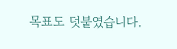목표도 덧붙였습니다.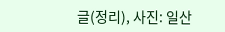글(정리), 사진: 일산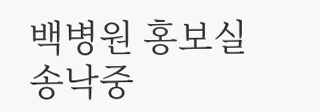백병원 홍보실 송낙중